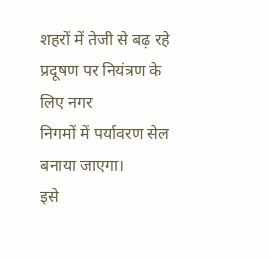शहरों में तेजी से बढ़ रहे प्रदूषण पर नियंत्रण के लिए नगर
निगमों में पर्यावरण सेल बनाया जाएगा।
इसे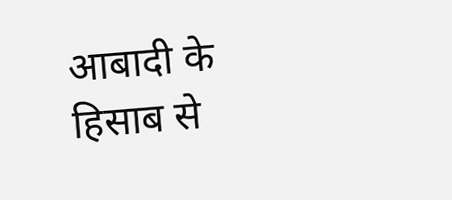आबादी के हिसाब से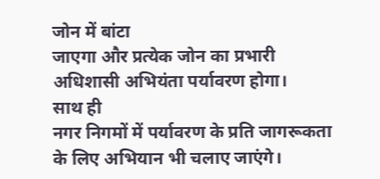जोन में बांटा
जाएगा और प्रत्येक जोन का प्रभारी अधिशासी अभियंता पर्यावरण होगा।
साथ ही
नगर निगमों में पर्यावरण के प्रति जागरूकता के लिए अभियान भी चलाए जाएंगे।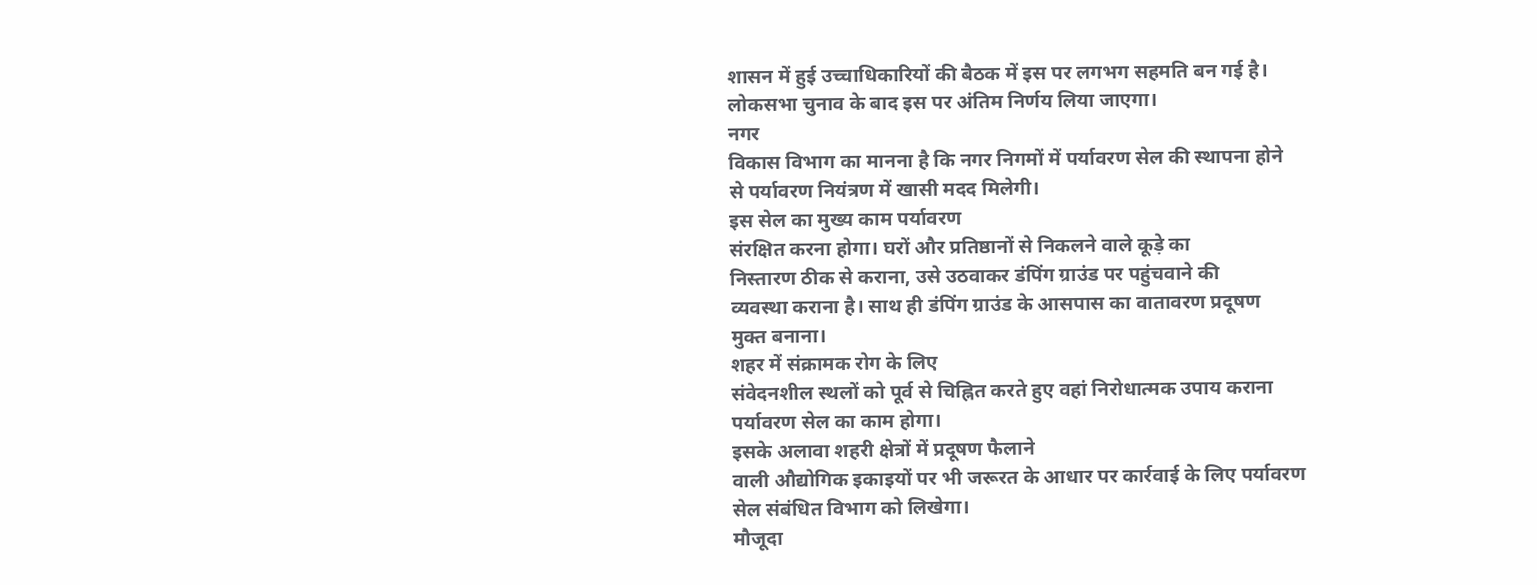शासन में हुई उच्चाधिकारियों की बैठक में इस पर लगभग सहमति बन गई है।
लोकसभा चुनाव के बाद इस पर अंतिम निर्णय लिया जाएगा।
नगर
विकास विभाग का मानना है कि नगर निगमों में पर्यावरण सेल की स्थापना होने
से पर्यावरण नियंत्रण में खासी मदद मिलेगी।
इस सेल का मुख्य काम पर्यावरण
संरक्षित करना होगा। घरों और प्रतिष्ठानों से निकलने वाले कूड़े का
निस्तारण ठीक से कराना, उसे उठवाकर डंपिंग ग्राउंड पर पहुंचवाने की
व्यवस्था कराना है। साथ ही डंपिंग ग्राउंड के आसपास का वातावरण प्रदूषण
मुक्त बनाना।
शहर में संक्रामक रोग के लिए
संवेदनशील स्थलों को पूर्व से चिह्नित करते हुए वहां निरोधात्मक उपाय कराना
पर्यावरण सेल का काम होगा।
इसके अलावा शहरी क्षेत्रों में प्रदूषण फैलाने
वाली औद्योगिक इकाइयों पर भी जरूरत के आधार पर कार्रवाई के लिए पर्यावरण
सेल संबंधित विभाग को लिखेगा।
मौजूदा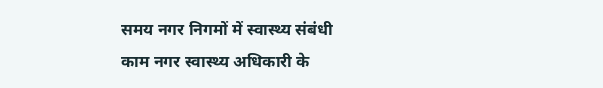समय नगर निगमों में स्वास्थ्य संबंधी
काम नगर स्वास्थ्य अधिकारी के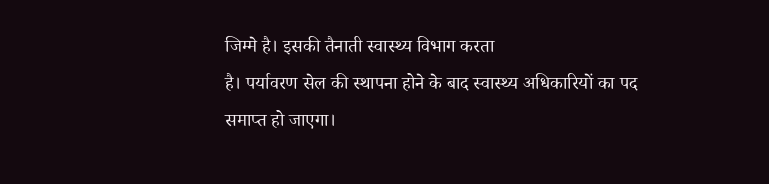जिम्मे है। इसकी तैनाती स्वास्थ्य विभाग करता
है। पर्यावरण सेल की स्थापना होने के बाद स्वास्थ्य अधिकारियों का पद
समाप्त हो जाएगा।